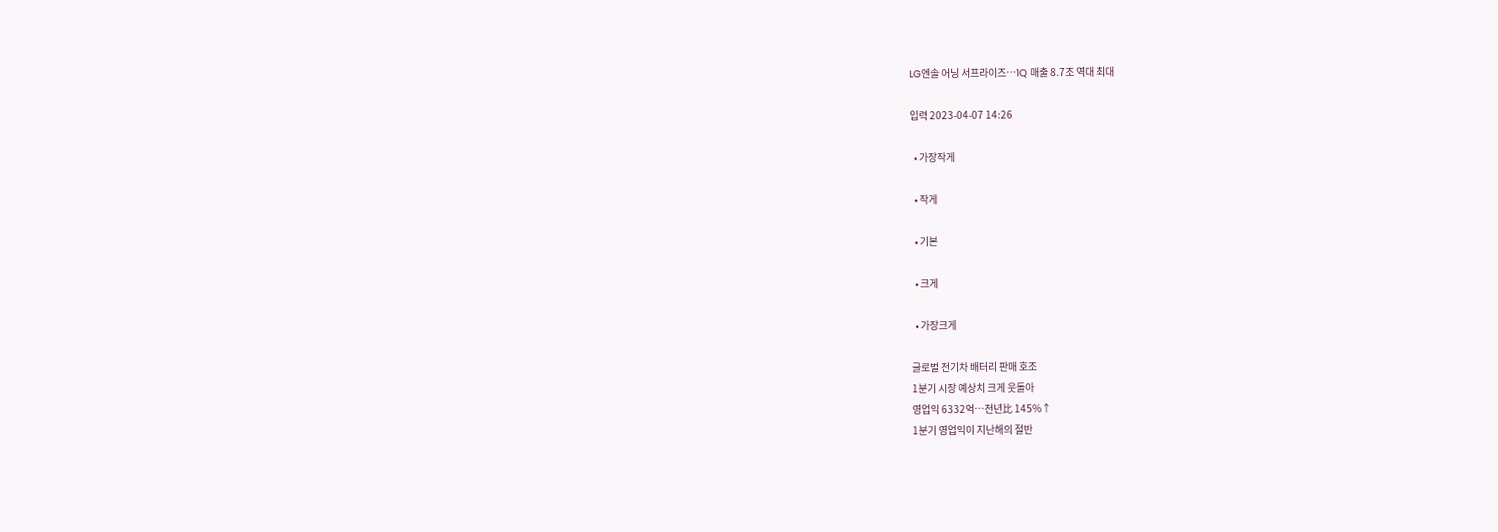LG엔솔 어닝 서프라이즈…1Q 매출 8.7조 역대 최대

입력 2023-04-07 14:26

  • 가장작게

  • 작게

  • 기본

  • 크게

  • 가장크게

글로벌 전기차 배터리 판매 호조
1분기 시장 예상치 크게 웃돌아
영업익 6332억…전년比 145%↑
1분기 영업익이 지난해의 절반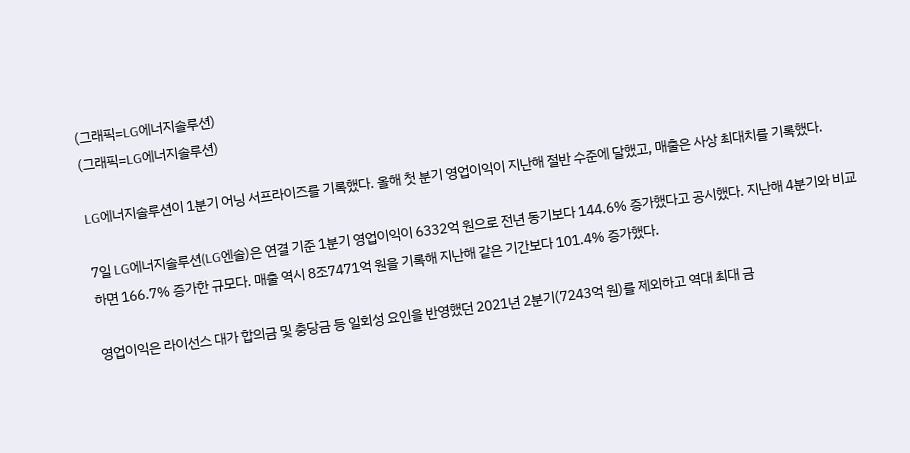(그래픽=LG에너지솔루션)
(그래픽=LG에너지솔루션)

LG에너지솔루션이 1분기 어닝 서프라이즈를 기록했다. 올해 첫 분기 영업이익이 지난해 절반 수준에 달했고, 매출은 사상 최대치를 기록했다.

7일 LG에너지솔루션(LG엔솔)은 연결 기준 1분기 영업이익이 6332억 원으로 전년 동기보다 144.6% 증가했다고 공시했다. 지난해 4분기와 비교하면 166.7% 증가한 규모다. 매출 역시 8조7471억 원을 기록해 지난해 같은 기간보다 101.4% 증가했다.

영업이익은 라이선스 대가 합의금 및 충당금 등 일회성 요인을 반영했던 2021년 2분기(7243억 원)를 제외하고 역대 최대 금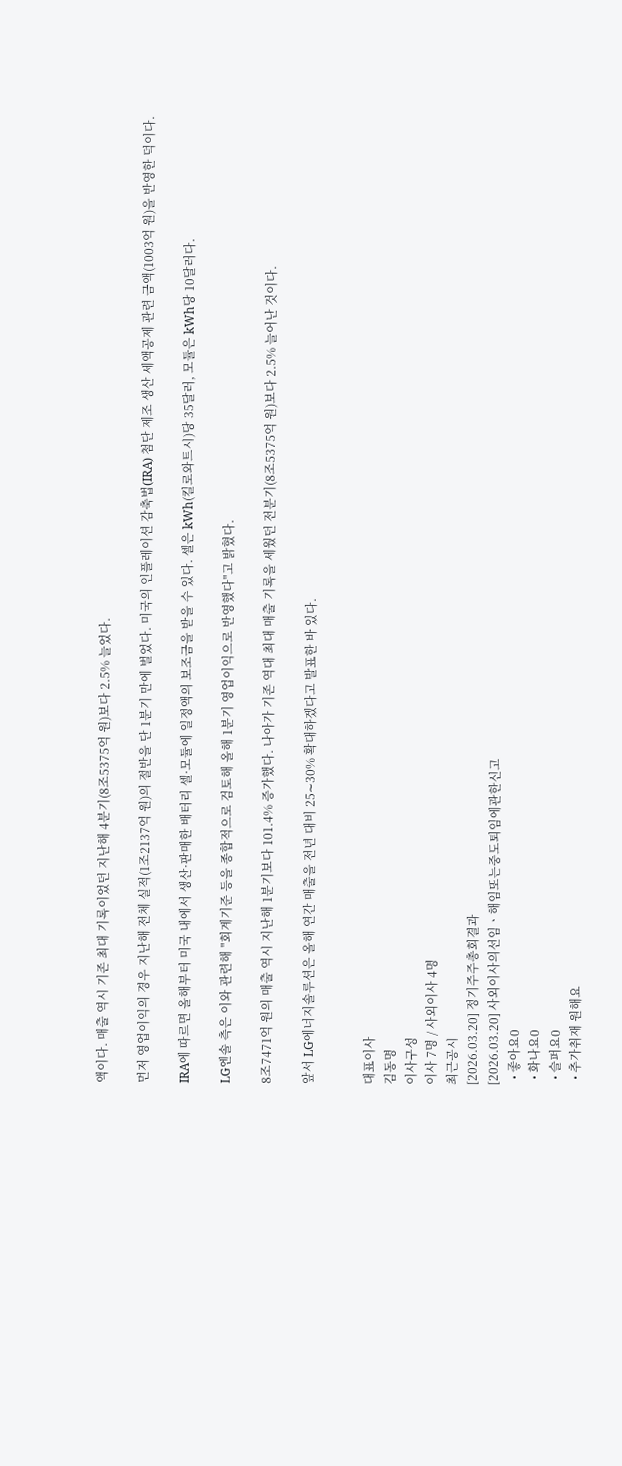액이다. 매출 역시 기존 최대 기록이었던 지난해 4분기(8조5375억 원)보다 2.5% 늘었다.

먼저 영업이익의 경우 지난해 전체 실적(1조2137억 원)의 절반을 단 1분기 만에 벌었다. 미국의 인플레이션 감축법(IRA) 첨단 제조 생산 세액공제 관련 금액(1003억 원)을 반영한 덕이다.

IRA에 따르면 올해부터 미국 내에서 생산·판매한 배터리 셀·모듈에 일정액의 보조금을 받을 수 있다. 셀은 kWh(킬로와트시)당 35달러, 모듈은 kWh당 10달러다.

LG엔솔 측은 이와 관련해 "회계기준 등을 종합적으로 검토해 올해 1분기 영업이익으로 반영했다"고 밝혔다.

8조7471억 원의 매출 역시 지난해 1분기보다 101.4% 증가했다. 나아가 기존 역대 최대 매출 기록을 세웠던 전분기(8조5375억 원)보다 2.5% 늘어난 것이다.

앞서 LG에너지솔루션은 올해 연간 매출을 전년 대비 25∼30% 확대하겠다고 발표한 바 있다.


대표이사
김동명
이사구성
이사 7명 / 사외이사 4명
최근공시
[2026.03.20] 정기주주총회결과
[2026.03.20] 사외이사의선임ㆍ해임또는중도퇴임에관한신고
  • 좋아요0
  • 화나요0
  • 슬퍼요0
  • 추가취재 원해요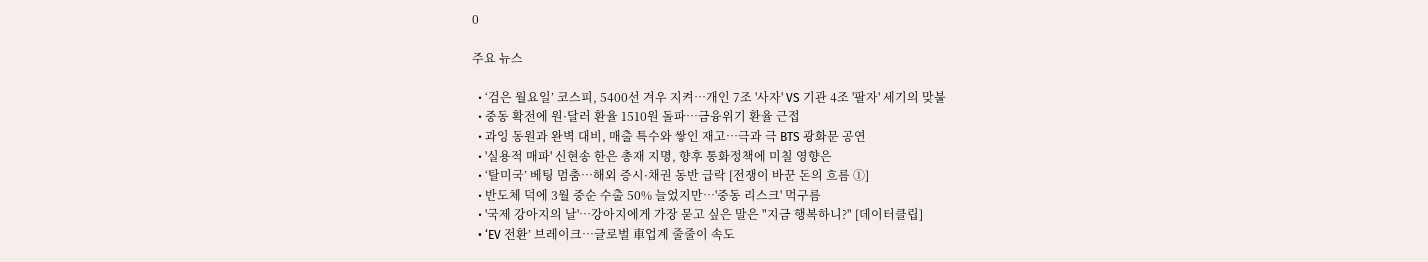0

주요 뉴스

  • ‘검은 월요일’ 코스피, 5400선 겨우 지켜⋯개인 7조 '사자' VS 기관 4조 '팔자' 세기의 맞불
  • 중동 확전에 원·달러 환율 1510원 돌파…금융위기 환율 근접
  • 과잉 동원과 완벽 대비, 매출 특수와 쌓인 재고…극과 극 BTS 광화문 공연
  • '실용적 매파' 신현송 한은 총재 지명, 향후 통화정책에 미칠 영향은
  • ‘탈미국’ 베팅 멈춤…해외 증시·채권 동반 급락 [전쟁이 바꾼 돈의 흐름 ①]
  • 반도체 덕에 3월 중순 수출 50% 늘었지만⋯'중동 리스크' 먹구름
  • '국제 강아지의 날'…강아지에게 가장 묻고 싶은 말은 "지금 행복하니?" [데이터클립]
  • ‘EV 전환’ 브레이크…글로벌 車업계 줄줄이 속도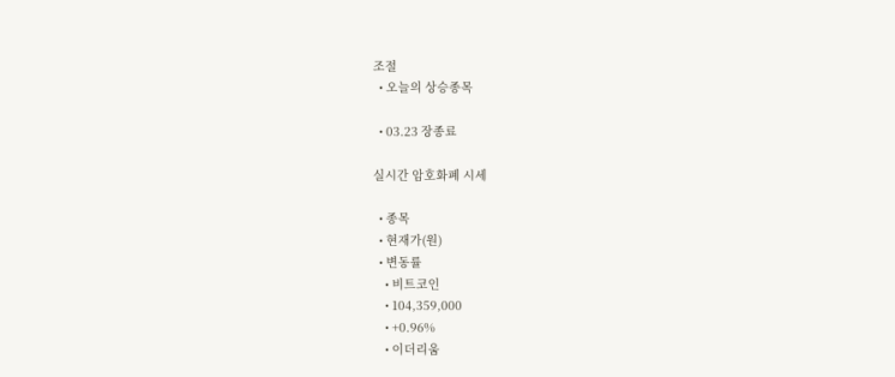조절
  • 오늘의 상승종목

  • 03.23 장종료

실시간 암호화폐 시세

  • 종목
  • 현재가(원)
  • 변동률
    • 비트코인
    • 104,359,000
    • +0.96%
    • 이더리움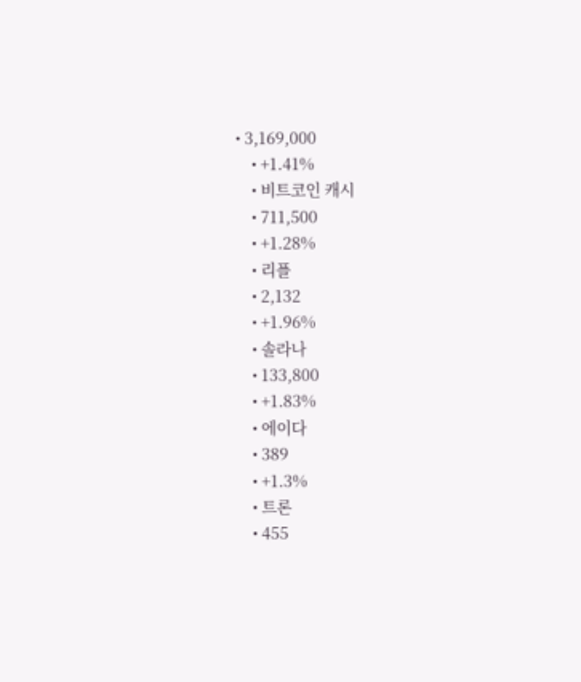• 3,169,000
    • +1.41%
    • 비트코인 캐시
    • 711,500
    • +1.28%
    • 리플
    • 2,132
    • +1.96%
    • 솔라나
    • 133,800
    • +1.83%
    • 에이다
    • 389
    • +1.3%
    • 트론
    • 455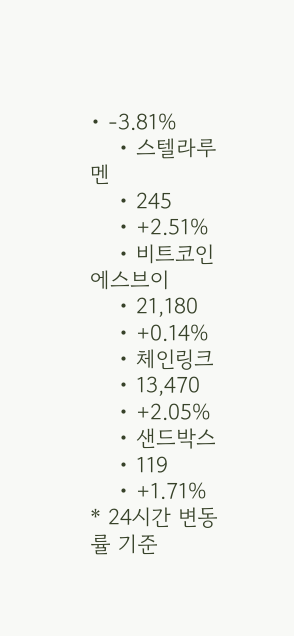• -3.81%
    • 스텔라루멘
    • 245
    • +2.51%
    • 비트코인에스브이
    • 21,180
    • +0.14%
    • 체인링크
    • 13,470
    • +2.05%
    • 샌드박스
    • 119
    • +1.71%
* 24시간 변동률 기준